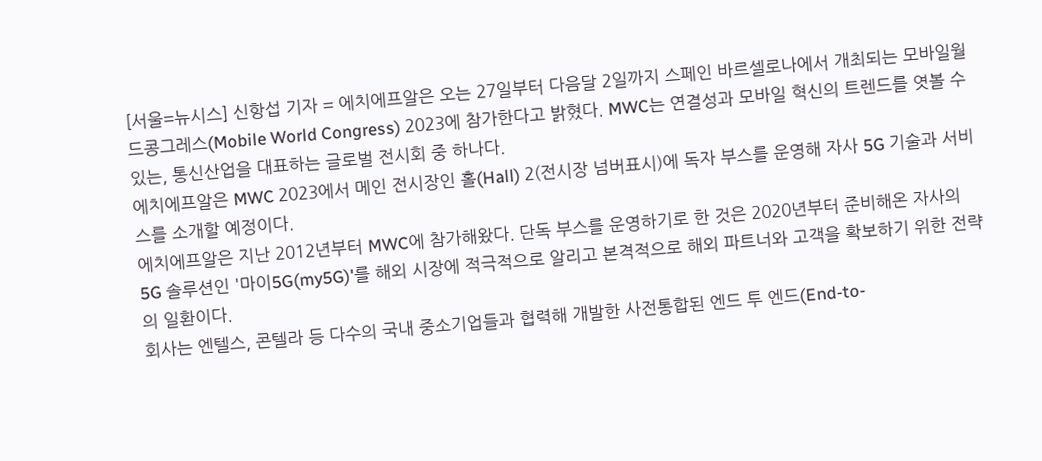[서울=뉴시스] 신항섭 기자 = 에치에프알은 오는 27일부터 다음달 2일까지 스페인 바르셀로나에서 개최되는 모바일월드콩그레스(Mobile World Congress) 2023에 참가한다고 밝혔다. MWC는 연결성과 모바일 혁신의 트렌드를 엿볼 수 있는, 통신산업을 대표하는 글로벌 전시회 중 하나다.
에치에프알은 MWC 2023에서 메인 전시장인 홀(Hall) 2(전시장 넘버표시)에 독자 부스를 운영해 자사 5G 기술과 서비스를 소개할 예정이다.
에치에프알은 지난 2012년부터 MWC에 참가해왔다. 단독 부스를 운영하기로 한 것은 2020년부터 준비해온 자사의 5G 솔루션인 '마이5G(my5G)'를 해외 시장에 적극적으로 알리고 본격적으로 해외 파트너와 고객을 확보하기 위한 전략의 일환이다.
회사는 엔텔스, 콘텔라 등 다수의 국내 중소기업들과 협력해 개발한 사전통합된 엔드 투 엔드(End-to-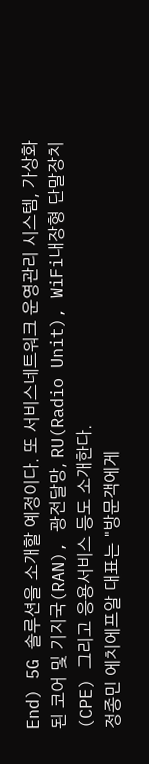End) 5G 솔루션을 소개할 예정이다. 또 서비스네트워크 운영관리 시스템, 가상화된 코어 및 기지국(RAN), 광전달망, RU(Radio Unit), WiFi내장형 단말장치(CPE) 그리고 응용서비스 등도 소개한다.
정종민 에치에프알 대표는 "방문객에게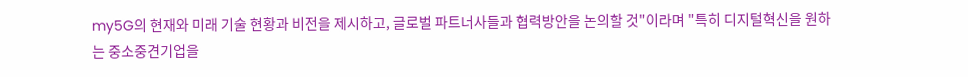my5G의 현재와 미래 기술 현황과 비전을 제시하고, 글로벌 파트너사들과 협력방안을 논의할 것"이라며 "특히 디지털혁신을 원하는 중소중견기업을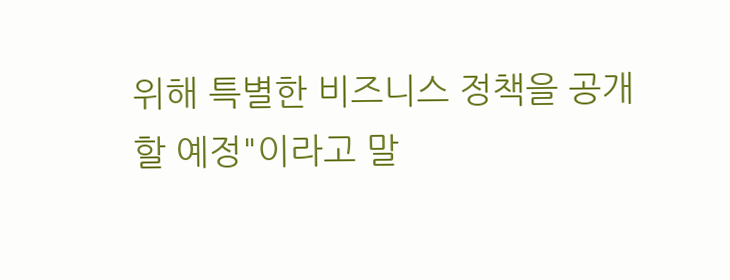위해 특별한 비즈니스 정책을 공개할 예정"이라고 말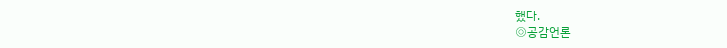했다.
◎공감언론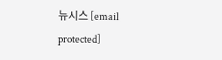뉴시스 [email protected]